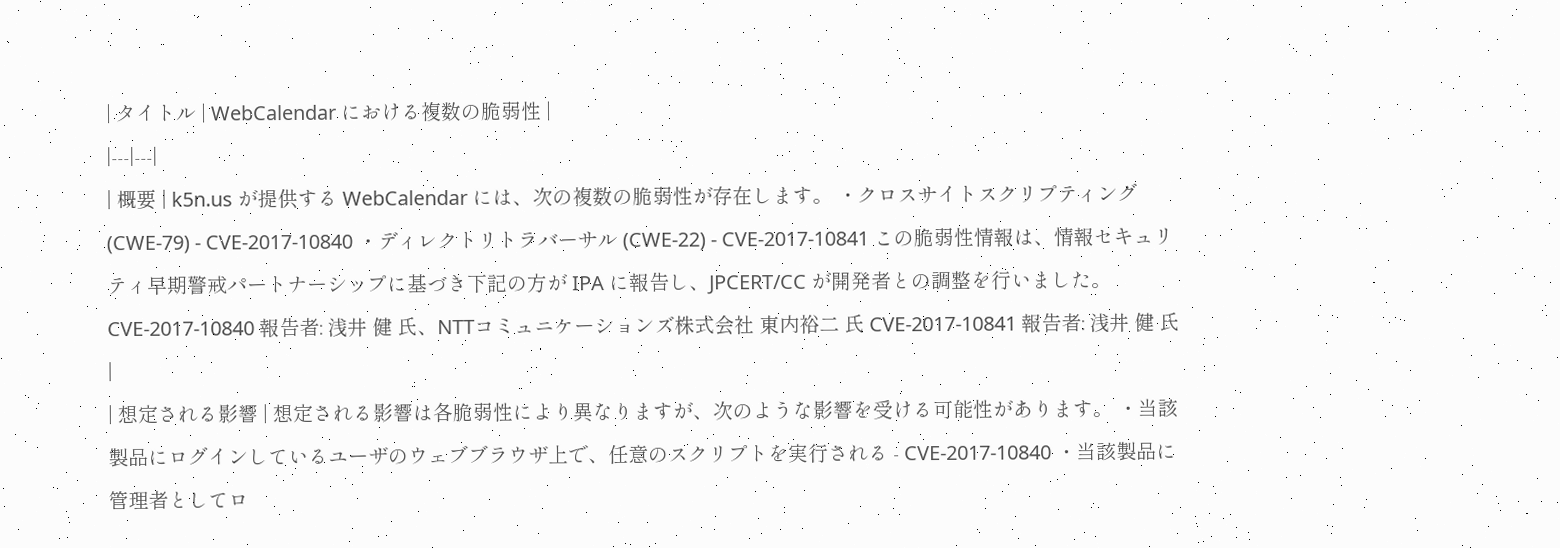| タイトル | WebCalendar における複数の脆弱性 |
|---|---|
| 概要 | k5n.us が提供する WebCalendar には、次の複数の脆弱性が存在します。 ・クロスサイトスクリプティング (CWE-79) - CVE-2017-10840 ・ディレクトリトラバーサル (CWE-22) - CVE-2017-10841 この脆弱性情報は、情報セキュリティ早期警戒パートナーシップに基づき下記の方が IPA に報告し、JPCERT/CC が開発者との調整を行いました。 CVE-2017-10840 報告者: 浅井 健 氏、NTTコミュニケーションズ株式会社 東内裕二 氏 CVE-2017-10841 報告者: 浅井 健 氏 |
| 想定される影響 | 想定される影響は各脆弱性により異なりますが、次のような影響を受ける可能性があります。 ・当該製品にログインしているユーザのウェブブラウザ上で、任意のスクリプトを実行される - CVE-2017-10840 ・当該製品に管理者としてロ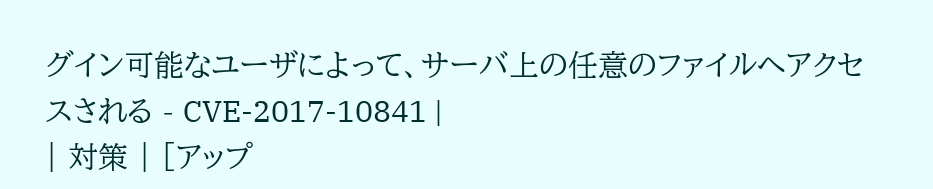グイン可能なユーザによって、サーバ上の任意のファイルへアクセスされる - CVE-2017-10841 |
| 対策 | [アップ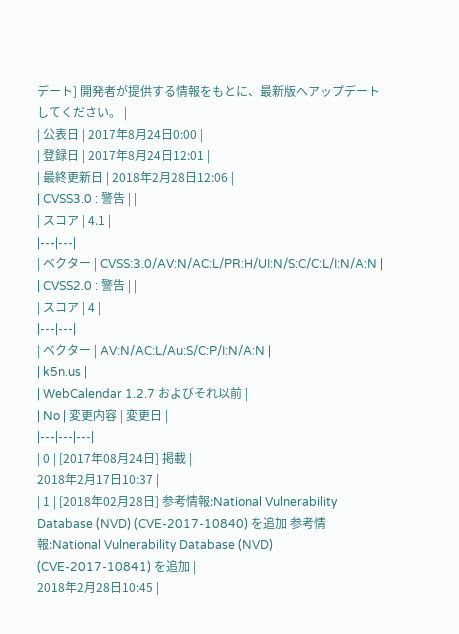デート] 開発者が提供する情報をもとに、最新版へアップデートしてください。 |
| 公表日 | 2017年8月24日0:00 |
| 登録日 | 2017年8月24日12:01 |
| 最終更新日 | 2018年2月28日12:06 |
| CVSS3.0 : 警告 | |
| スコア | 4.1 |
|---|---|
| ベクター | CVSS:3.0/AV:N/AC:L/PR:H/UI:N/S:C/C:L/I:N/A:N |
| CVSS2.0 : 警告 | |
| スコア | 4 |
|---|---|
| ベクター | AV:N/AC:L/Au:S/C:P/I:N/A:N |
| k5n.us |
| WebCalendar 1.2.7 およびそれ以前 |
| No | 変更内容 | 変更日 |
|---|---|---|
| 0 | [2017年08月24日] 掲載 |
2018年2月17日10:37 |
| 1 | [2018年02月28日] 参考情報:National Vulnerability Database (NVD) (CVE-2017-10840) を追加 参考情報:National Vulnerability Database (NVD) (CVE-2017-10841) を追加 |
2018年2月28日10:45 |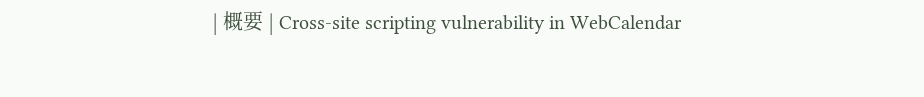| 概要 | Cross-site scripting vulnerability in WebCalendar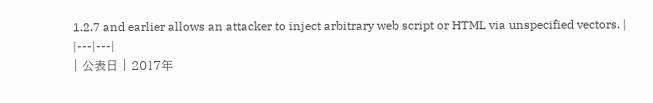1.2.7 and earlier allows an attacker to inject arbitrary web script or HTML via unspecified vectors. |
|---|---|
| 公表日 | 2017年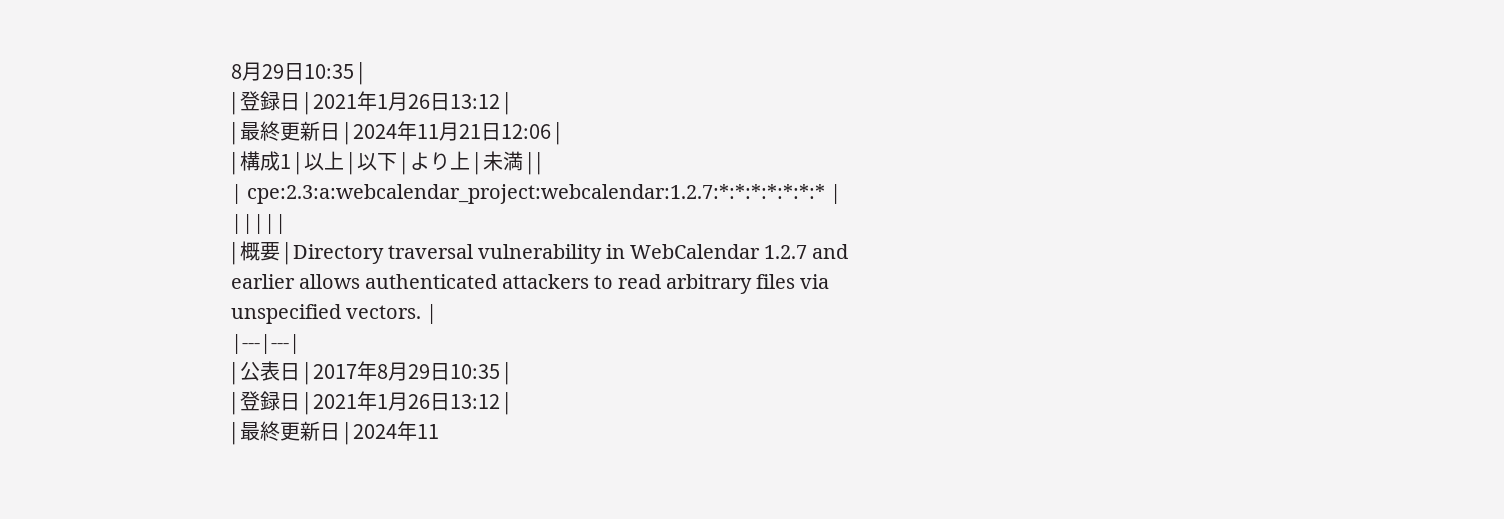8月29日10:35 |
| 登録日 | 2021年1月26日13:12 |
| 最終更新日 | 2024年11月21日12:06 |
| 構成1 | 以上 | 以下 | より上 | 未満 | |
| cpe:2.3:a:webcalendar_project:webcalendar:1.2.7:*:*:*:*:*:*:* | |||||
| 概要 | Directory traversal vulnerability in WebCalendar 1.2.7 and earlier allows authenticated attackers to read arbitrary files via unspecified vectors. |
|---|---|
| 公表日 | 2017年8月29日10:35 |
| 登録日 | 2021年1月26日13:12 |
| 最終更新日 | 2024年11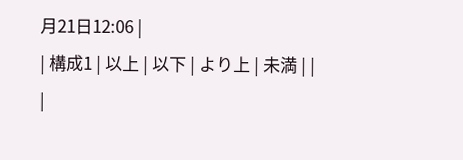月21日12:06 |
| 構成1 | 以上 | 以下 | より上 | 未満 | |
|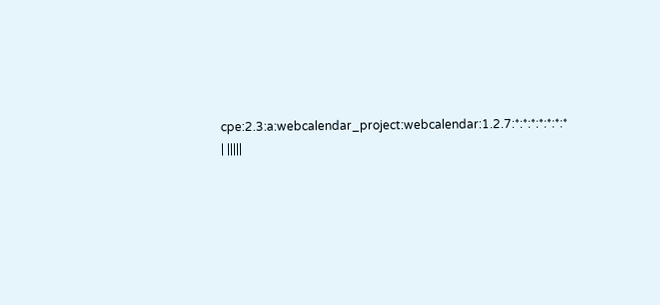cpe:2.3:a:webcalendar_project:webcalendar:1.2.7:*:*:*:*:*:*:* | |||||